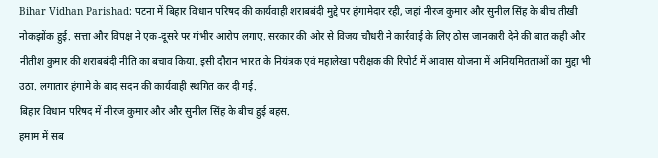Bihar Vidhan Parishad: पटना में बिहार विधान परिषद की कार्यवाही शराबबंदी मुद्दे पर हंगामेदार रही, जहां नीरज कुमार और सुनील सिंह के बीच तीखी नोकझोंक हुई. सत्ता और विपक्ष ने एक-दूसरे पर गंभीर आरोप लगाए. सरकार की ओर से विजय चौधरी ने कार्रवाई के लिए ठोस जानकारी देने की बात कही और नीतीश कुमार की शराबबंदी नीति का बचाव किया. इसी दौरान भारत के नियंत्रक एवं महालेखा परीक्षक की रिपोर्ट में आवास योजना में अनियमितताओं का मुद्दा भी उठा. लगातार हंगामे के बाद सदन की कार्यवाही स्थगित कर दी गई.
बिहार विधान परिषद में नीरज कुमार और और सुनील सिंह के बीच हुई बहस.
हमाम में सब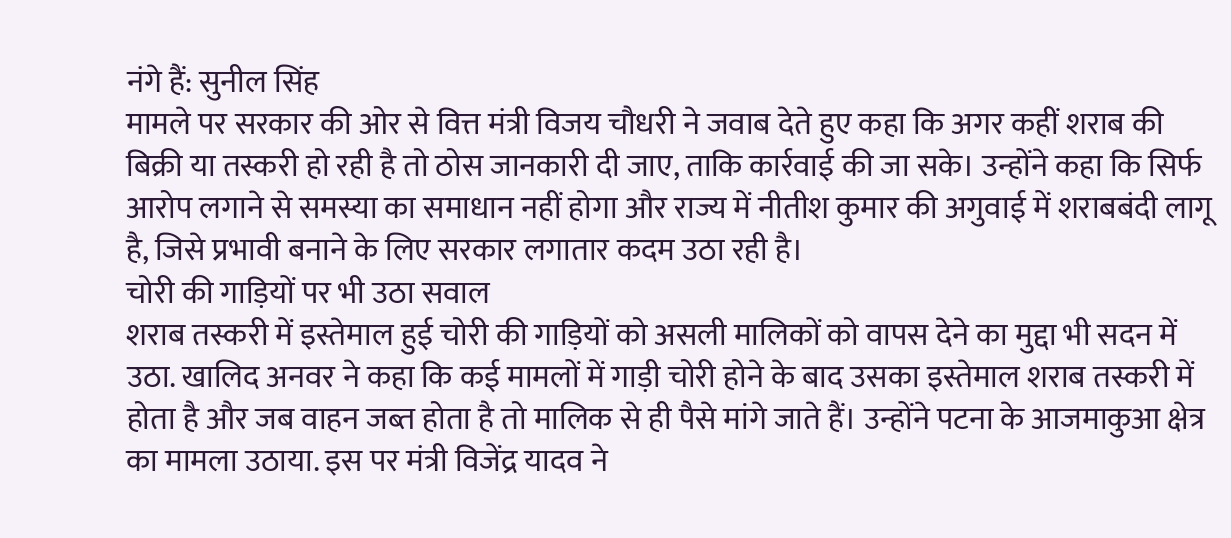नंगे हैं: सुनील सिंह
मामले पर सरकार की ओर से वित्त मंत्री विजय चौधरी ने जवाब देते हुए कहा कि अगर कहीं शराब की बिक्री या तस्करी हो रही है तो ठोस जानकारी दी जाए, ताकि कार्रवाई की जा सके। उन्होंने कहा कि सिर्फ आरोप लगाने से समस्या का समाधान नहीं होगा और राज्य में नीतीश कुमार की अगुवाई में शराबबंदी लागू है, जिसे प्रभावी बनाने के लिए सरकार लगातार कदम उठा रही है।
चोरी की गाड़ियों पर भी उठा सवाल
शराब तस्करी में इस्तेमाल हुई चोरी की गाड़ियों को असली मालिकों को वापस देने का मुद्दा भी सदन में उठा. खालिद अनवर ने कहा कि कई मामलों में गाड़ी चोरी होने के बाद उसका इस्तेमाल शराब तस्करी में होता है और जब वाहन जब्त होता है तो मालिक से ही पैसे मांगे जाते हैं। उन्होंने पटना के आजमाकुआ क्षेत्र का मामला उठाया. इस पर मंत्री विजेंद्र यादव ने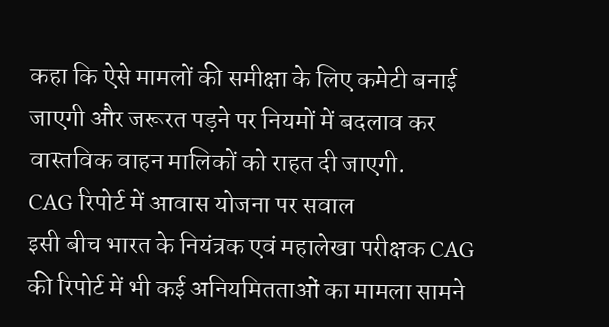कहा कि ऐसे मामलों की समीक्षा के लिए कमेटी बनाई जाएगी और जरूरत पड़ने पर नियमों में बदलाव कर वास्तविक वाहन मालिकों को राहत दी जाएगी.
CAG रिपोर्ट में आवास योजना पर सवाल
इसी बीच भारत के नियंत्रक एवं महालेखा परीक्षक CAG की रिपोर्ट में भी कई अनियमितताओं का मामला सामने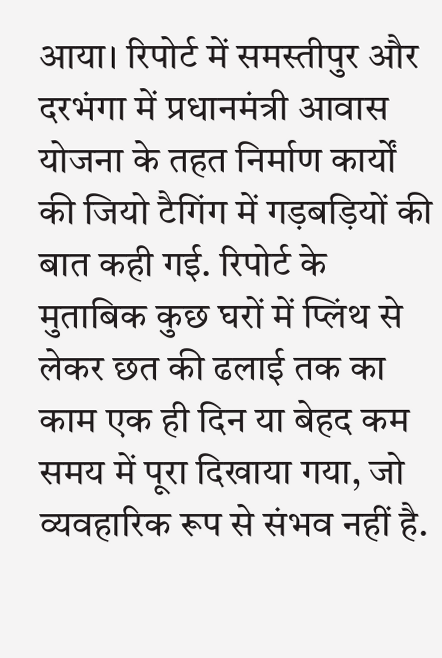आया। रिपोर्ट में समस्तीपुर और दरभंगा में प्रधानमंत्री आवास योजना के तहत निर्माण कार्यों की जियो टैगिंग में गड़बड़ियों की बात कही गई. रिपोर्ट के मुताबिक कुछ घरों में प्लिंथ से लेकर छत की ढलाई तक का काम एक ही दिन या बेहद कम समय में पूरा दिखाया गया, जो व्यवहारिक रूप से संभव नहीं है.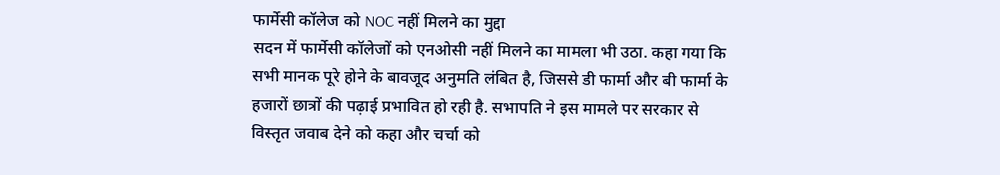फार्मेसी कॉलेज को NOC नहीं मिलने का मुद्दा
सदन में फार्मेसी कॉलेजों को एनओसी नहीं मिलने का मामला भी उठा. कहा गया कि सभी मानक पूरे होने के बावजूद अनुमति लंबित है, जिससे डी फार्मा और बी फार्मा के हजारों छात्रों की पढ़ाई प्रभावित हो रही है. सभापति ने इस मामले पर सरकार से विस्तृत जवाब देने को कहा और चर्चा को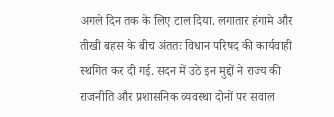अगले दिन तक के लिए टाल दिया. लगातार हंगामे और तीखी बहस के बीच अंततः विधान परिषद की कार्यवाही स्थगित कर दी गई. सदन में उठे इन मुद्दों ने राज्य की राजनीति और प्रशासनिक व्यवस्था दोनों पर सवाल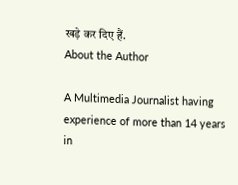खड़े कर दिए हैं.
About the Author

A Multimedia Journalist having experience of more than 14 years in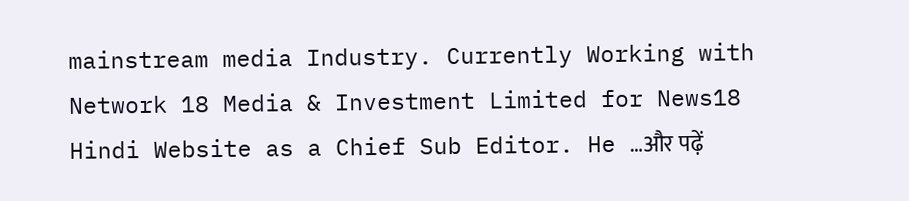mainstream media Industry. Currently Working with Network 18 Media & Investment Limited for News18 Hindi Website as a Chief Sub Editor. He …और पढ़ें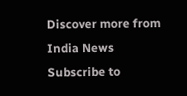Discover more from India News
Subscribe to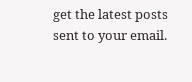get the latest posts sent to your email.